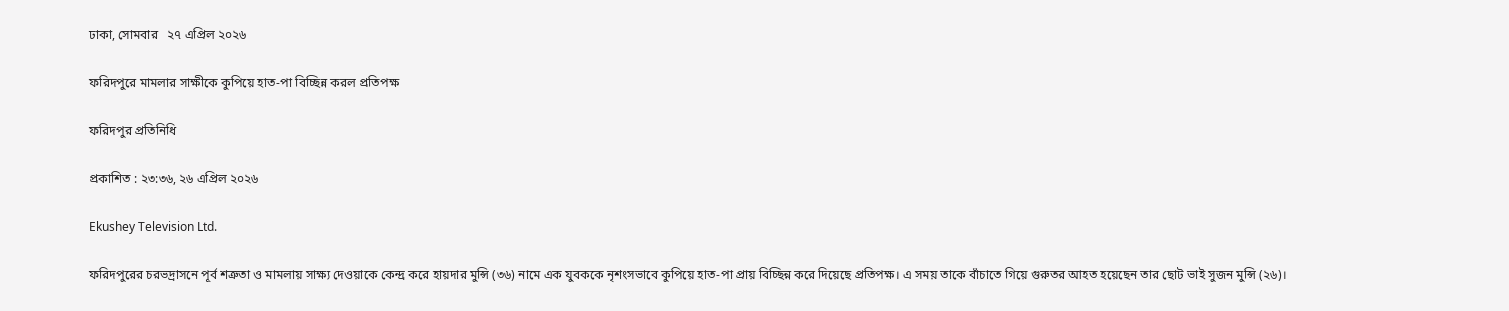ঢাকা, সোমবার   ২৭ এপ্রিল ২০২৬

ফরিদপুরে মামলার সাক্ষীকে কুপিয়ে হাত-পা বিচ্ছিন্ন করল প্রতিপক্ষ

ফরিদপুর প্রতিনিধি

প্রকাশিত : ২৩:৩৬, ২৬ এপ্রিল ২০২৬

Ekushey Television Ltd.

ফরিদপুরের চরভদ্রাসনে পূর্ব শত্রুতা ও মামলায় সাক্ষ্য দেওয়াকে কেন্দ্র করে হায়দার মুন্সি (৩৬) নামে এক যুবককে নৃশংসভাবে কুপিয়ে হাত-পা প্রায় বিচ্ছিন্ন করে দিয়েছে প্রতিপক্ষ। এ সময় তাকে বাঁচাতে গিয়ে গুরুতর আহত হয়েছেন তার ছোট ভাই সুজন মুন্সি (২৬)।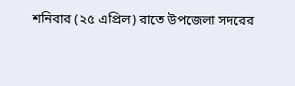শনিবার (২৫ এপ্রিল) রাতে উপজেলা সদরের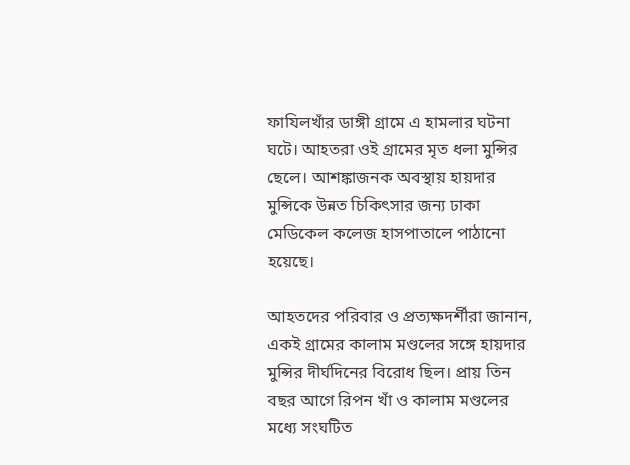ফাযিলখাঁর ডাঙ্গী গ্রামে এ হামলার ঘটনা ঘটে। আহতরা ওই গ্রামের মৃত ধলা মুন্সির ছেলে। আশঙ্কাজনক অবস্থায় হায়দার মুন্সিকে উন্নত চিকিৎসার জন্য ঢাকা মেডিকেল কলেজ হাসপাতালে পাঠানো হয়েছে।

আহতদের পরিবার ও প্রত্যক্ষদর্শীরা জানান, একই গ্রামের কালাম মণ্ডলের সঙ্গে হায়দার মুন্সির দীর্ঘদিনের বিরোধ ছিল। প্রায় তিন বছর আগে রিপন খাঁ ও কালাম মণ্ডলের মধ্যে সংঘটিত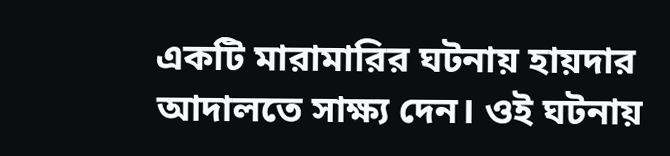একটি মারামারির ঘটনায় হায়দার আদালতে সাক্ষ্য দেন। ওই ঘটনায়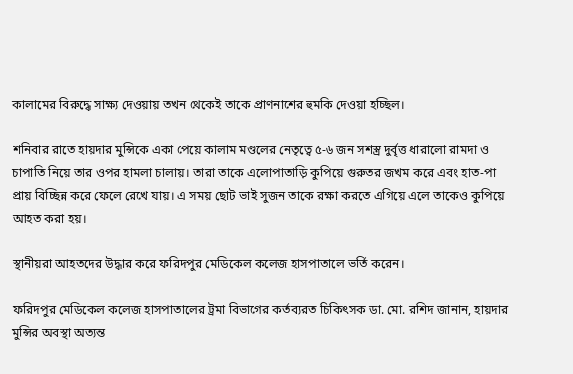কালামের বিরুদ্ধে সাক্ষ্য দেওয়ায় তখন থেকেই তাকে প্রাণনাশের হুমকি দেওয়া হচ্ছিল।

শনিবার রাতে হায়দার মুন্সিকে একা পেয়ে কালাম মণ্ডলের নেতৃত্বে ৫-৬ জন সশস্ত্র দুর্বৃত্ত ধারালো রামদা ও চাপাতি নিয়ে তার ওপর হামলা চালায়। তারা তাকে এলোপাতাড়ি কুপিয়ে গুরুতর জখম করে এবং হাত-পা প্রায় বিচ্ছিন্ন করে ফেলে রেখে যায়। এ সময় ছোট ভাই সুজন তাকে রক্ষা করতে এগিয়ে এলে তাকেও কুপিয়ে আহত করা হয়।

স্থানীয়রা আহতদের উদ্ধার করে ফরিদপুর মেডিকেল কলেজ হাসপাতালে ভর্তি করেন।

ফরিদপুর মেডিকেল কলেজ হাসপাতালের ট্রমা বিভাগের কর্তব্যরত চিকিৎসক ডা. মো. রশিদ জানান, হায়দার মুন্সির অবস্থা অত্যন্ত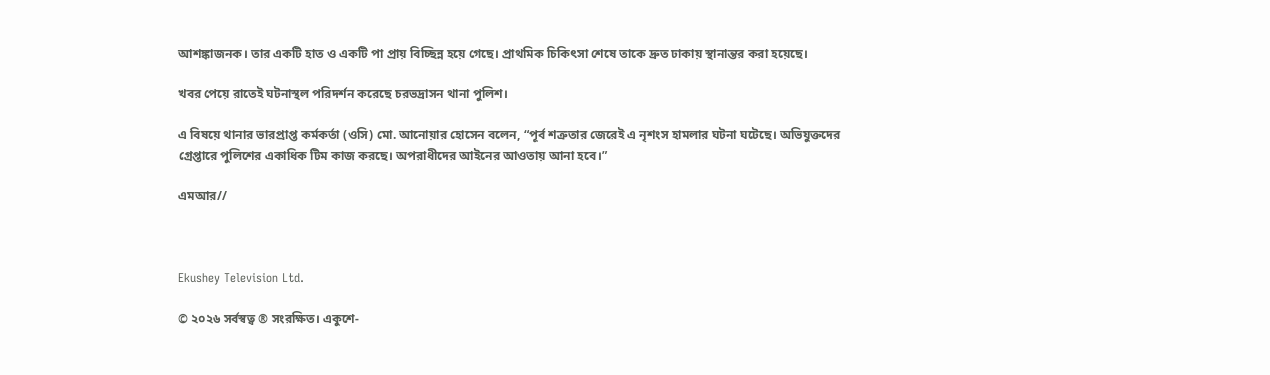আশঙ্কাজনক। তার একটি হাত ও একটি পা প্রায় বিচ্ছিন্ন হয়ে গেছে। প্রাথমিক চিকিৎসা শেষে তাকে দ্রুত ঢাকায় স্থানান্তর করা হয়েছে।

খবর পেয়ে রাতেই ঘটনাস্থল পরিদর্শন করেছে চরভদ্রাসন থানা পুলিশ।

এ বিষয়ে থানার ভারপ্রাপ্ত কর্মকর্তা (ওসি) মো. আনোয়ার হোসেন বলেন, “পূর্ব শত্রুতার জেরেই এ নৃশংস হামলার ঘটনা ঘটেছে। অভিযুক্তদের গ্রেপ্তারে পুলিশের একাধিক টিম কাজ করছে। অপরাধীদের আইনের আওতায় আনা হবে।”

এমআর//



Ekushey Television Ltd.

© ২০২৬ সর্বস্বত্ব ® সংরক্ষিত। একুশে-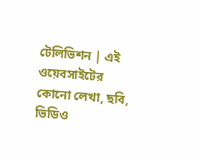টেলিভিশন | এই ওয়েবসাইটের কোনো লেখা, ছবি, ভিডিও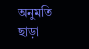অনুমতি ছাড়া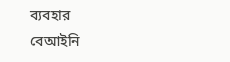ব্যবহার বেআইনি